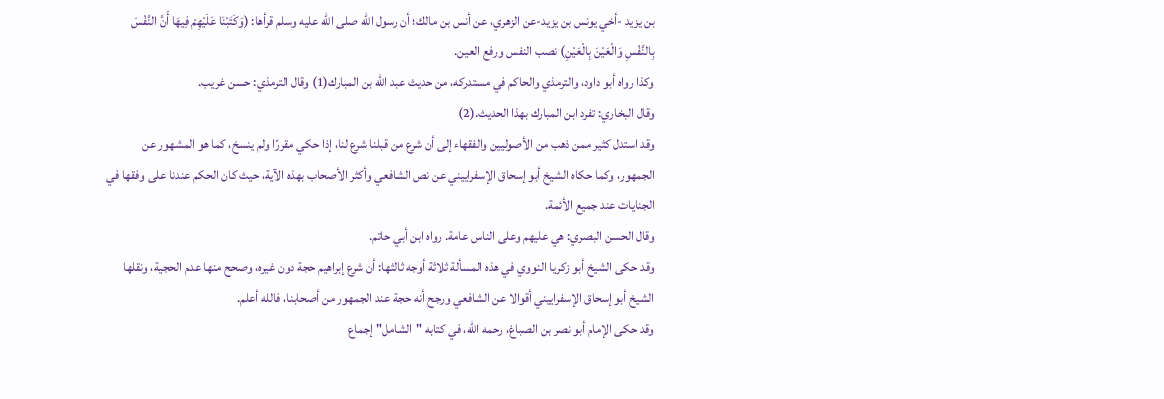بن يزيد -أخي يونس بن يزيد-عن الزهري، عن أنس بن مالك؛ أن رسول الله صلى الله عليه وسلم قرأها: (وَكَتَبْنَا عَلَيْهِمْ فِيهَا أَنَّ النَّفْسَ بِالنَّفْسِ وَالْعَيْنَ بِالْعَيْنِ) نصب النفس ورفع العين.
وكذا رواه أبو داود، والترمذي والحاكم في مستدركه، من حديث عبد الله بن المبارك(1) وقال الترمذي: حسن غريب.
وقال البخاري: تفرد ابن المبارك بهذا الحديث.(2)
وقد استدل كثير ممن ذهب من الأصوليين والفقهاء إلى أن شرع من قبلنا شرع لنا، إذا حكي مقررًا ولم ينسخ، كما هو المشهور عن الجمهور، وكما حكاه الشيخ أبو إسحاق الإسفراييني عن نص الشافعي وأكثر الأصحاب بهذه الآية، حيث كان الحكم عندنا على وفقها في الجنايات عند جميع الأئمة.
وقال الحسن البصري: هي عليهم وعلى الناس عامة. رواه ابن أبي حاتم.
وقد حكى الشيخ أبو زكريا النووي في هذه المسألة ثلاثة أوجه ثالثها: أن شرع إبراهيم حجة دون غيره، وصحح منها عدم الحجية، ونقلها الشيخ أبو إسحاق الإسفراييني أقوالا عن الشافعي ورجح أنه حجة عند الجمهور من أصحابنا، فالله أعلم.
وقد حكى الإمام أبو نصر بن الصباغ، رحمه الله، في كتابه "الشامل" إجماع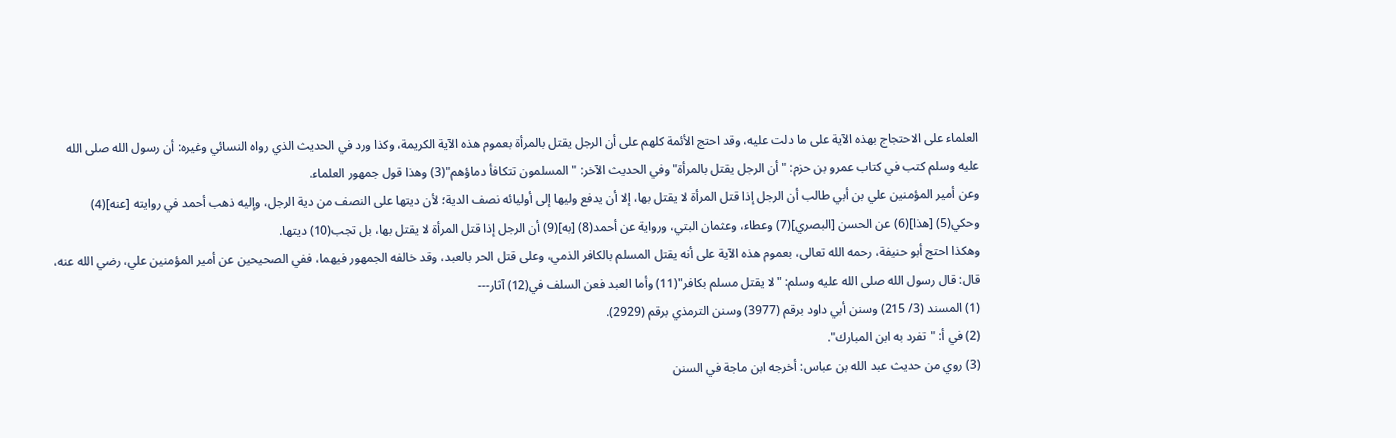العلماء على الاحتجاج بهذه الآية على ما دلت عليه، وقد احتج الأئمة كلهم على أن الرجل يقتل بالمرأة بعموم هذه الآية الكريمة، وكذا ورد في الحديث الذي رواه النسائي وغيره: أن رسول الله صلى الله عليه وسلم كتب في كتاب عمرو بن حزم: "أن الرجل يقتل بالمرأة" وفي الحديث الآخر: "المسلمون تتكافأ دماؤهم"(3) وهذا قول جمهور العلماء.
وعن أمير المؤمنين علي بن أبي طالب أن الرجل إذا قتل المرأة لا يقتل بها، إلا أن يدفع وليها إلى أوليائه نصف الدية؛ لأن ديتها على النصف من دية الرجل، وإليه ذهب أحمد في روايته [عنه](4) وحكي(5) [هذا](6) عن الحسن [البصري](7) وعطاء، وعثمان البتي، ورواية عن أحمد(8) [به](9) أن الرجل إذا قتل المرأة لا يقتل بها، بل تجب(10) ديتها.
وهكذا احتج أبو حنيفة، رحمه الله تعالى، بعموم هذه الآية على أنه يقتل المسلم بالكافر الذمي، وعلى قتل الحر بالعبد، وقد خالفه الجمهور فيهما، ففي الصحيحين عن أمير المؤمنين علي، رضي الله عنه، قال: قال رسول الله صلى الله عليه وسلم: "لا يقتل مسلم بكافر"(11) وأما العبد فعن السلف في(12) آثار---
(1) المسند (3/ 215) وسنن أبي داود برقم (3977) وسنن الترمذي برقم (2929).
(2) في أ: "تفرد به ابن المبارك".
(3) روي من حديث عبد الله بن عباس: أخرجه ابن ماجة في السنن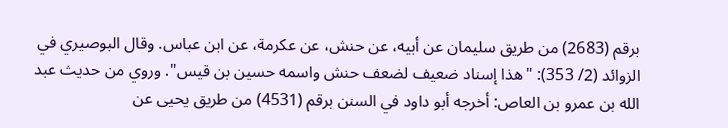برقم (2683) من طريق سليمان عن أبيه، عن حنش، عن عكرمة، عن ابن عباس. وقال البوصيري في الزوائد (2/ 353): "هذا إسناد ضعيف لضعف حنش واسمه حسين بن قيس". وروي من حديث عبد الله بن عمرو بن العاص: أخرجه أبو داود في السنن برقم (4531) من طريق يحيى عن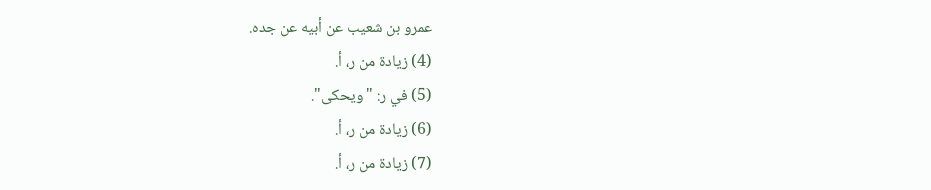عمرو بن شعيب عن أبيه عن جده.
(4) زيادة من ر، أ.
(5) في ر: "ويحكى".
(6) زيادة من ر، أ.
(7) زيادة من ر، أ.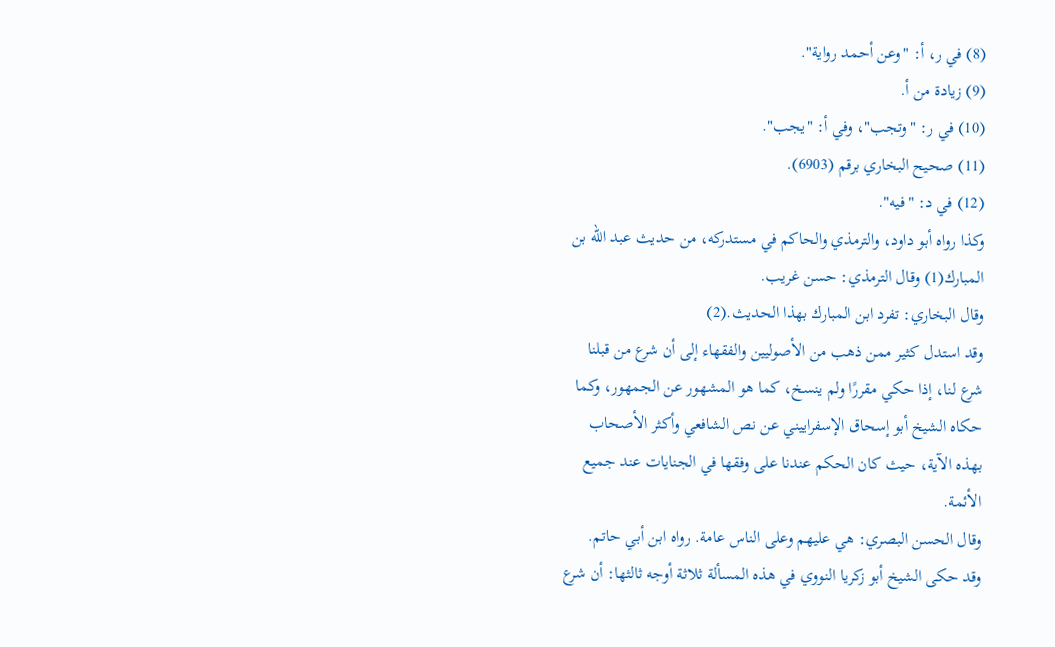(8) في ر، أ: "وعن أحمد رواية".
(9) زيادة من أ.
(10) في ر: "وتجب"، وفي أ: "يجب".
(11) صحيح البخاري برقم (6903).
(12) في د: "فيه".
وكذا رواه أبو داود، والترمذي والحاكم في مستدركه، من حديث عبد الله بن المبارك(1) وقال الترمذي: حسن غريب.
وقال البخاري: تفرد ابن المبارك بهذا الحديث.(2)
وقد استدل كثير ممن ذهب من الأصوليين والفقهاء إلى أن شرع من قبلنا شرع لنا، إذا حكي مقررًا ولم ينسخ، كما هو المشهور عن الجمهور، وكما حكاه الشيخ أبو إسحاق الإسفراييني عن نص الشافعي وأكثر الأصحاب بهذه الآية، حيث كان الحكم عندنا على وفقها في الجنايات عند جميع الأئمة.
وقال الحسن البصري: هي عليهم وعلى الناس عامة. رواه ابن أبي حاتم.
وقد حكى الشيخ أبو زكريا النووي في هذه المسألة ثلاثة أوجه ثالثها: أن شرع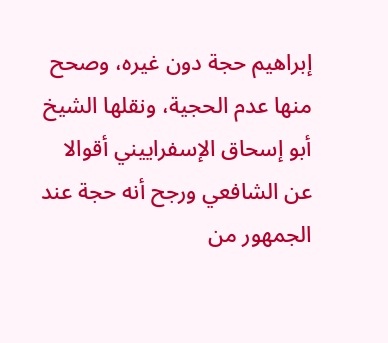إبراهيم حجة دون غيره، وصحح منها عدم الحجية، ونقلها الشيخ أبو إسحاق الإسفراييني أقوالا عن الشافعي ورجح أنه حجة عند الجمهور من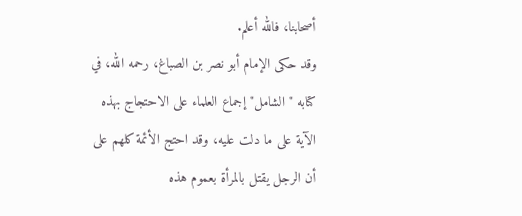أصحابنا، فالله أعلم.
وقد حكى الإمام أبو نصر بن الصباغ، رحمه الله، في كتابه "الشامل" إجماع العلماء على الاحتجاج بهذه الآية على ما دلت عليه، وقد احتج الأئمة كلهم على أن الرجل يقتل بالمرأة بعموم هذه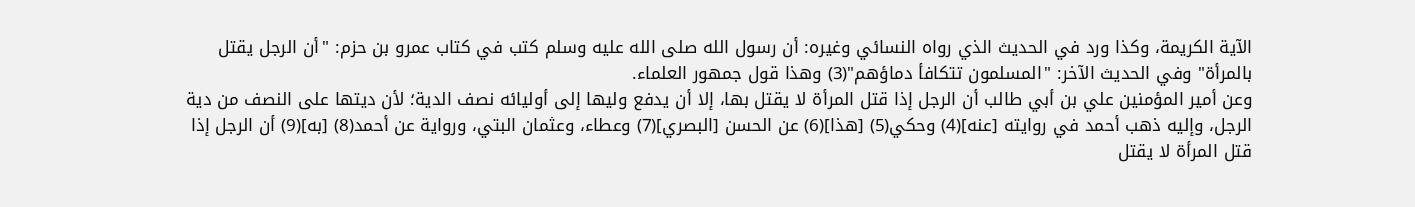الآية الكريمة، وكذا ورد في الحديث الذي رواه النسائي وغيره: أن رسول الله صلى الله عليه وسلم كتب في كتاب عمرو بن حزم: "أن الرجل يقتل بالمرأة" وفي الحديث الآخر: "المسلمون تتكافأ دماؤهم"(3) وهذا قول جمهور العلماء.
وعن أمير المؤمنين علي بن أبي طالب أن الرجل إذا قتل المرأة لا يقتل بها، إلا أن يدفع وليها إلى أوليائه نصف الدية؛ لأن ديتها على النصف من دية الرجل، وإليه ذهب أحمد في روايته [عنه](4) وحكي(5) [هذا](6) عن الحسن [البصري](7) وعطاء، وعثمان البتي، ورواية عن أحمد(8) [به](9) أن الرجل إذا قتل المرأة لا يقتل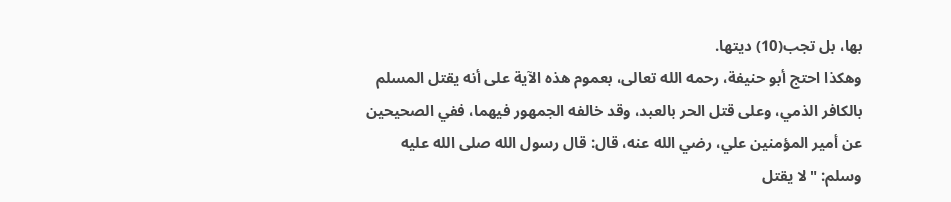بها، بل تجب(10) ديتها.
وهكذا احتج أبو حنيفة، رحمه الله تعالى، بعموم هذه الآية على أنه يقتل المسلم بالكافر الذمي، وعلى قتل الحر بالعبد، وقد خالفه الجمهور فيهما، ففي الصحيحين عن أمير المؤمنين علي، رضي الله عنه، قال: قال رسول الله صلى الله عليه وسلم: "لا يقتل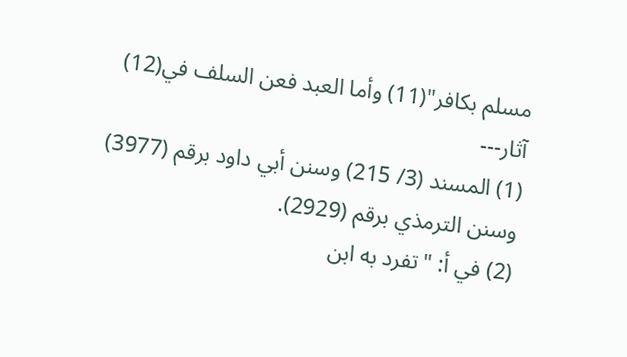مسلم بكافر"(11) وأما العبد فعن السلف في(12) آثار---
(1) المسند (3/ 215) وسنن أبي داود برقم (3977) وسنن الترمذي برقم (2929).
(2) في أ: "تفرد به ابن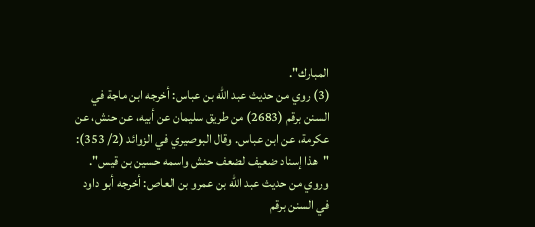المبارك".
(3) روي من حديث عبد الله بن عباس: أخرجه ابن ماجة في السنن برقم (2683) من طريق سليمان عن أبيه، عن حنش، عن عكرمة، عن ابن عباس. وقال البوصيري في الزوائد (2/ 353): "هذا إسناد ضعيف لضعف حنش واسمه حسين بن قيس". وروي من حديث عبد الله بن عمرو بن العاص: أخرجه أبو داود في السنن برقم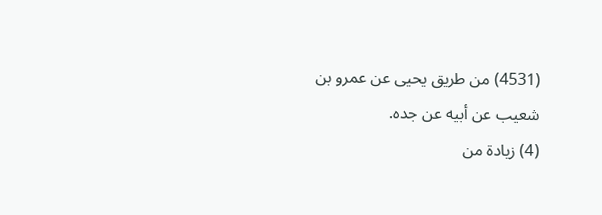(4531) من طريق يحيى عن عمرو بن شعيب عن أبيه عن جده.
(4) زيادة من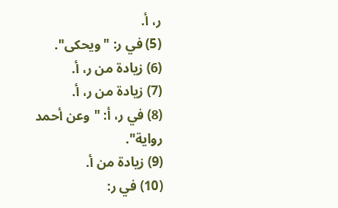ر، أ.
(5) في ر: "ويحكى".
(6) زيادة من ر، أ.
(7) زيادة من ر، أ.
(8) في ر، أ: "وعن أحمد رواية".
(9) زيادة من أ.
(10) في ر: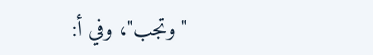"وتجب"، وفي أ: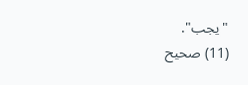"يجب".
(11) صحيح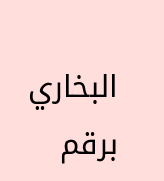البخاري برقم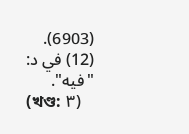(6903).
(12) في د: "فيه".
(খণ্ড: ٣)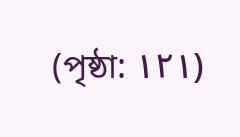(পৃষ্ঠা: ١٢١)